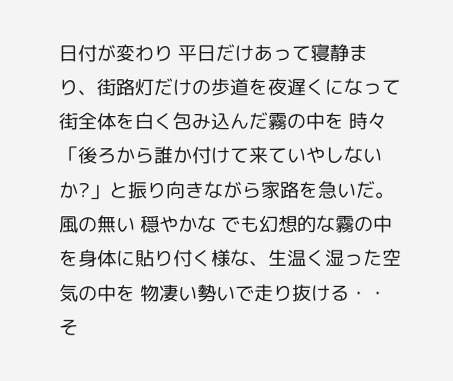日付が変わり 平日だけあって寝静まり、街路灯だけの歩道を夜遅くになって街全体を白く包み込んだ霧の中を 時々「後ろから誰か付けて来ていやしないか?」と振り向きながら家路を急いだ。風の無い 穏やかな でも幻想的な霧の中を身体に貼り付く様な、生温く湿った空気の中を 物凄い勢いで走り抜ける・・そ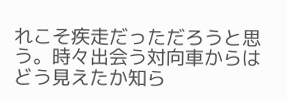れこそ疾走だっただろうと思う。時々出会う対向車からは どう見えたか知ら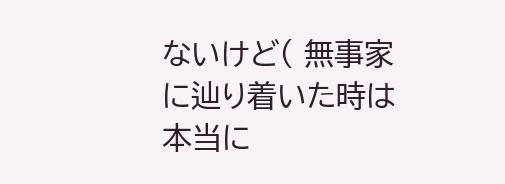ないけど( 無事家に辿り着いた時は 本当に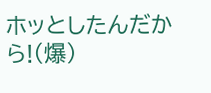ホッとしたんだから!(爆)